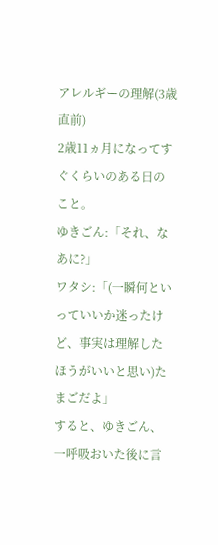アレルギーの理解(3歳直前)
2歳11ヵ月になってすぐくらいのある日のこと。
ゆきごん:「それ、なあに?」
ワタシ:「(一瞬何といっていいか迷ったけど、事実は理解したほうがいいと思い)たまごだよ」
すると、ゆきごん、一呼吸おいた後に言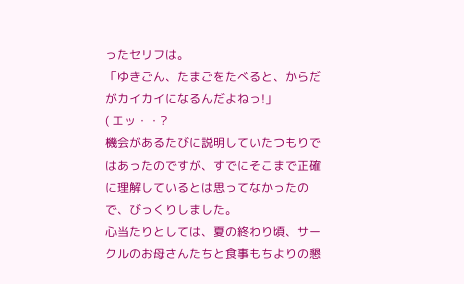ったセリフは。
「ゆきごん、たまごをたべると、からだがカイカイになるんだよねっ!」
( エッ・・?
機会があるたびに説明していたつもりではあったのですが、すでにそこまで正確に理解しているとは思ってなかったので、びっくりしました。
心当たりとしては、夏の終わり頃、サークルのお母さんたちと食事もちよりの懇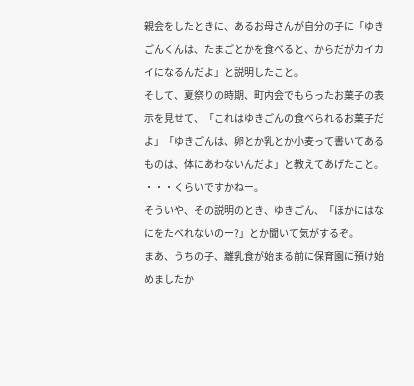親会をしたときに、あるお母さんが自分の子に「ゆきごんくんは、たまごとかを食べると、からだがカイカイになるんだよ」と説明したこと。
そして、夏祭りの時期、町内会でもらったお菓子の表示を見せて、「これはゆきごんの食べられるお菓子だよ」「ゆきごんは、卵とか乳とか小麦って書いてあるものは、体にあわないんだよ」と教えてあげたこと。
・・・くらいですかねー。
そういや、その説明のとき、ゆきごん、「ほかにはなにをたべれないのー?」とか聞いて気がするぞ。
まあ、うちの子、離乳食が始まる前に保育園に預け始めましたか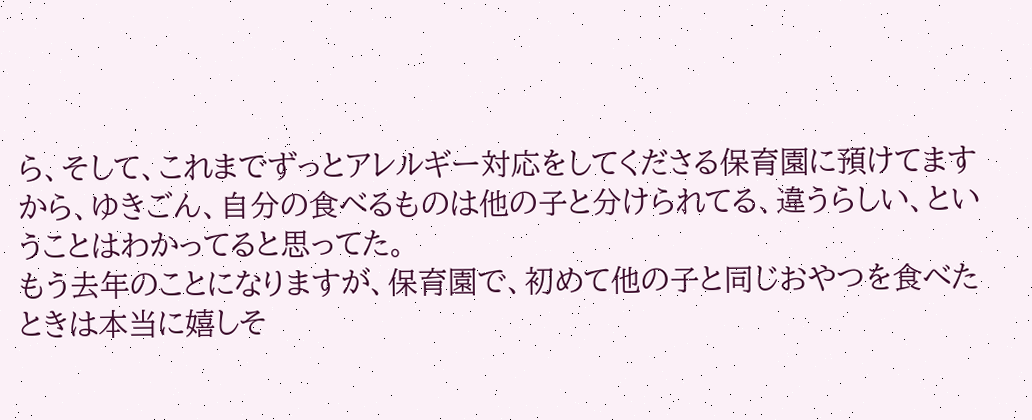ら、そして、これまでずっとアレルギー対応をしてくださる保育園に預けてますから、ゆきごん、自分の食べるものは他の子と分けられてる、違うらしい、ということはわかってると思ってた。
もう去年のことになりますが、保育園で、初めて他の子と同じおやつを食べたときは本当に嬉しそ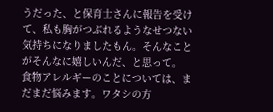うだった、と保育士さんに報告を受けて、私も胸がつぶれるようなせつない気持ちになりましたもん。そんなことがそんなに嬉しいんだ、と思って。
食物アレルギーのことについては、まだまだ悩みます。ワタシの方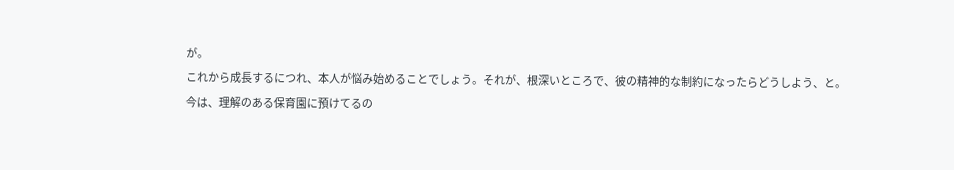が。
これから成長するにつれ、本人が悩み始めることでしょう。それが、根深いところで、彼の精神的な制約になったらどうしよう、と。
今は、理解のある保育園に預けてるの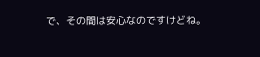で、その間は安心なのですけどね。